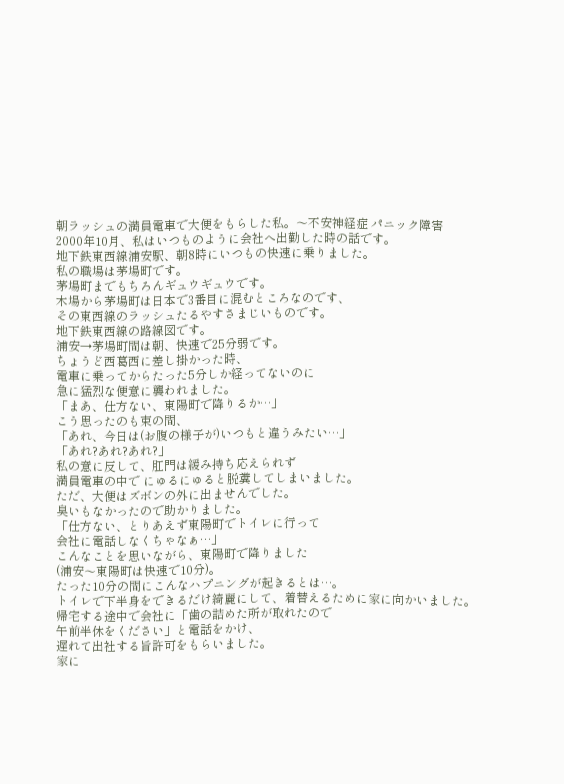朝ラッシュの満員電車で大便をもらした私。〜不安神経症 パニック障害
2000年10月、私はいつものように会社へ出勤した時の話です。
地下鉄東西線浦安駅、朝8時にいつもの快速に乗りました。
私の職場は茅場町です。
茅場町までもちろんギュウギュウです。
木場から茅場町は日本で3番目に混むところなのです、
その東西線のラッシュたるやすさまじいものです。
地下鉄東西線の路線図です。
浦安→茅場町間は朝、快速で25分弱です。
ちょうど西葛西に差し掛かった時、
電車に乗ってからたった5分しか経ってないのに
急に猛烈な便意に襲われました。
「まあ、仕方ない、東陽町で降りるか…」
こう思ったのも束の間、
「あれ、今日は(お腹の様子が)いつもと違うみたい…」
「あれ?あれ?あれ?」
私の意に反して、肛門は緩み持ち応えられず
満員電車の中で にゅるにゅると脱糞してしまいました。
ただ、大便はズボンの外に出ませんでした。
臭いもなかったので助かりました。
「仕方ない、とりあえず東陽町でトイレに行って
会社に電話しなくちゃなぁ…」
こんなことを思いながら、東陽町で降りました
(浦安〜東陽町は快速で10分)。
たった10分の間にこんなハプニングが起きるとは…。
トイレで下半身をできるだけ綺麗にして、着替えるために家に向かいました。
帰宅する途中で会社に「歯の詰めた所が取れたので
午前半休をください」と電話をかけ、
遅れて出社する旨許可をもらいました。
家に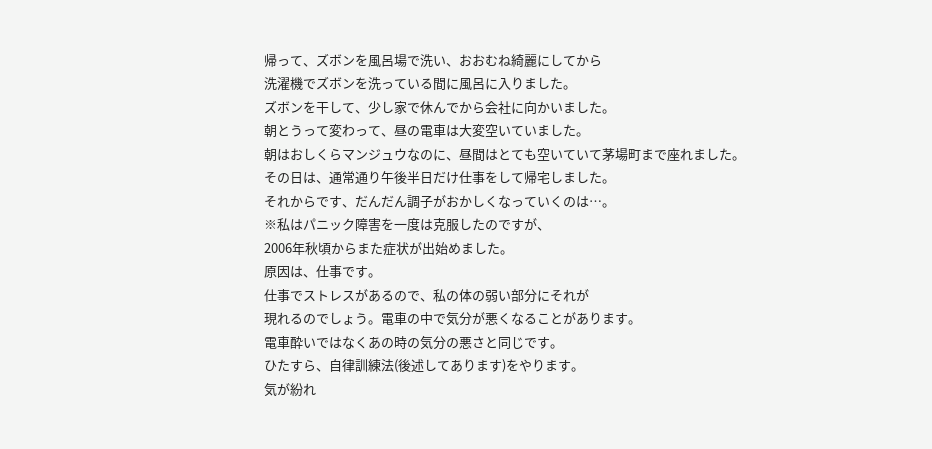帰って、ズボンを風呂場で洗い、おおむね綺麗にしてから
洗濯機でズボンを洗っている間に風呂に入りました。
ズボンを干して、少し家で休んでから会社に向かいました。
朝とうって変わって、昼の電車は大変空いていました。
朝はおしくらマンジュウなのに、昼間はとても空いていて茅場町まで座れました。
その日は、通常通り午後半日だけ仕事をして帰宅しました。
それからです、だんだん調子がおかしくなっていくのは…。
※私はパニック障害を一度は克服したのですが、
2006年秋頃からまた症状が出始めました。
原因は、仕事です。
仕事でストレスがあるので、私の体の弱い部分にそれが
現れるのでしょう。電車の中で気分が悪くなることがあります。
電車酔いではなくあの時の気分の悪さと同じです。
ひたすら、自律訓練法(後述してあります)をやります。
気が紛れ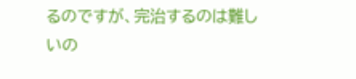るのですが、完治するのは難しいの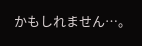かもしれません…。